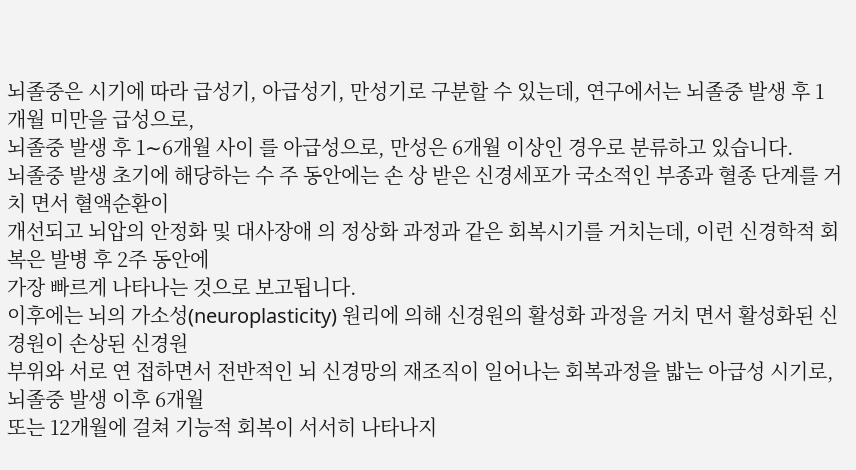뇌졸중은 시기에 따라 급성기, 아급성기, 만성기로 구분할 수 있는데, 연구에서는 뇌졸중 발생 후 1 개월 미만을 급성으로,
뇌졸중 발생 후 1∼6개월 사이 를 아급성으로, 만성은 6개월 이상인 경우로 분류하고 있습니다.
뇌졸중 발생 초기에 해당하는 수 주 동안에는 손 상 받은 신경세포가 국소적인 부종과 혈종 단계를 거치 면서 혈액순환이
개선되고 뇌압의 안정화 및 대사장애 의 정상화 과정과 같은 회복시기를 거치는데, 이런 신경학적 회복은 발병 후 2주 동안에
가장 빠르게 나타나는 것으로 보고됩니다.
이후에는 뇌의 가소성(neuroplasticity) 원리에 의해 신경원의 활성화 과정을 거치 면서 활성화된 신경원이 손상된 신경원
부위와 서로 연 접하면서 전반적인 뇌 신경망의 재조직이 일어나는 회복과정을 밟는 아급성 시기로, 뇌졸중 발생 이후 6개월
또는 12개월에 걸쳐 기능적 회복이 서서히 나타나지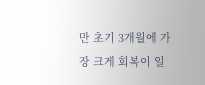만 초기 3개월에 가장 크게 회복이 일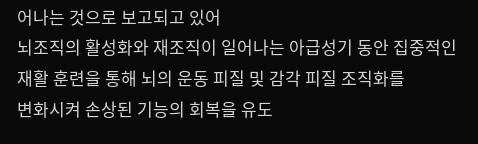어나는 것으로 보고되고 있어
뇌조직의 활성화와 재조직이 일어나는 아급성기 동안 집중적인 재활 훈련을 통해 뇌의 운동 피질 및 감각 피질 조직화를
변화시켜 손상된 기능의 회복을 유도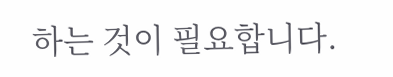하는 것이 필요합니다.